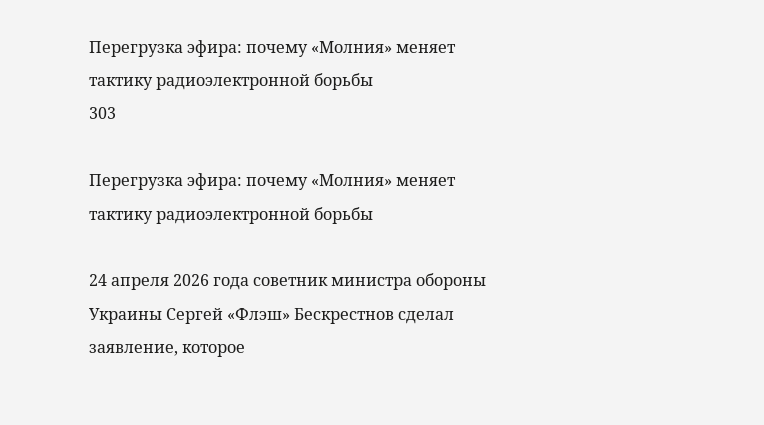Перегрузка эфира: почему «Молния» меняет тактику радиоэлектронной борьбы
303

Перегрузка эфира: почему «Молния» меняет тактику радиоэлектронной борьбы

24 апреля 2026 года советник министра обороны Украины Сергей «Флэш» Бескрестнов сделал заявление, которое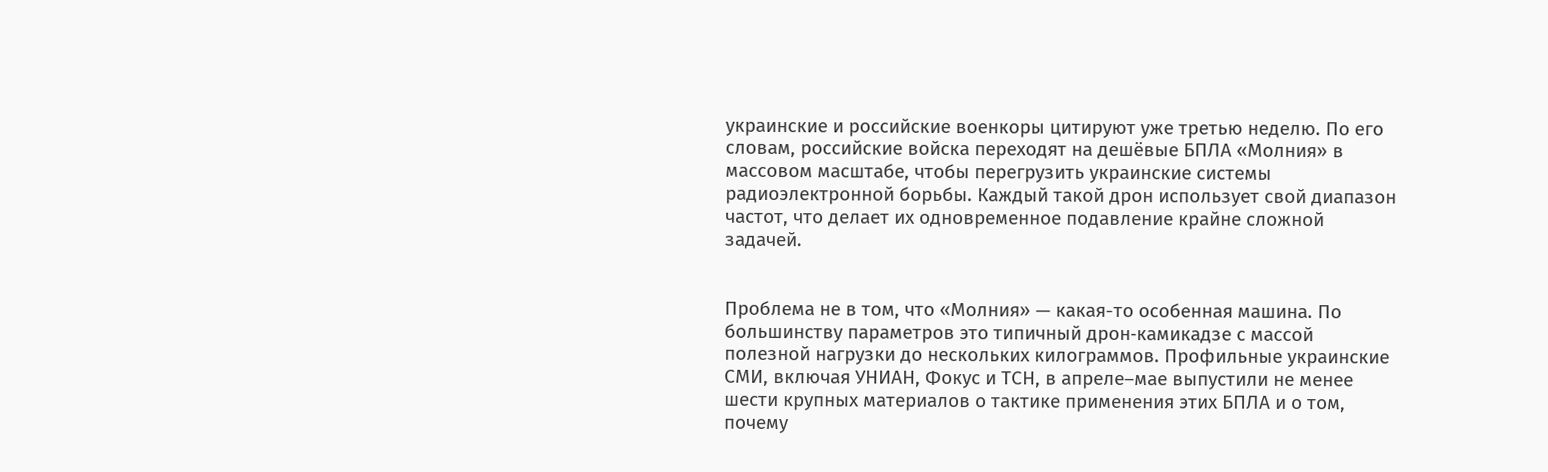украинские и российские военкоры цитируют уже третью неделю. По его словам, российские войска переходят на дешёвые БПЛА «Молния» в массовом масштабе, чтобы перегрузить украинские системы радиоэлектронной борьбы. Каждый такой дрон использует свой диапазон частот, что делает их одновременное подавление крайне сложной задачей.


Проблема не в том, что «Молния» — какая-то особенная машина. По большинству параметров это типичный дрон‑камикадзе с массой полезной нагрузки до нескольких килограммов. Профильные украинские СМИ, включая УНИАН, Фокус и ТСН, в апреле–мае выпустили не менее шести крупных материалов о тактике применения этих БПЛА и о том, почему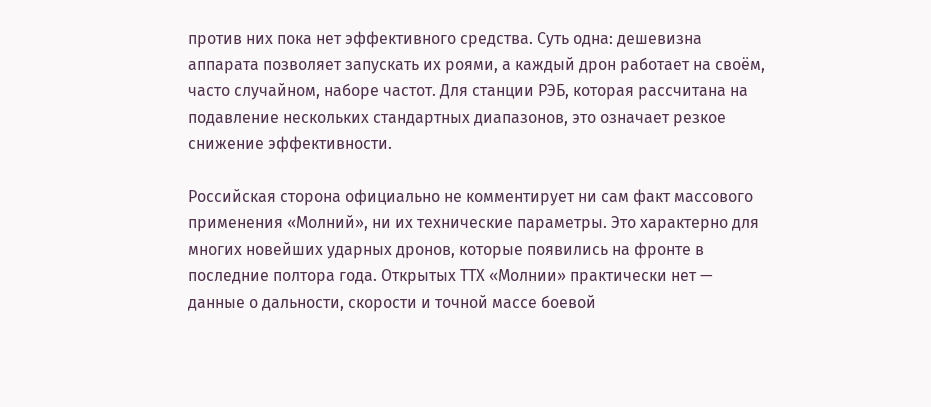против них пока нет эффективного средства. Суть одна: дешевизна аппарата позволяет запускать их роями, а каждый дрон работает на своём, часто случайном, наборе частот. Для станции РЭБ, которая рассчитана на подавление нескольких стандартных диапазонов, это означает резкое снижение эффективности.

Российская сторона официально не комментирует ни сам факт массового применения «Молний», ни их технические параметры. Это характерно для многих новейших ударных дронов, которые появились на фронте в последние полтора года. Открытых ТТХ «Молнии» практически нет — данные о дальности, скорости и точной массе боевой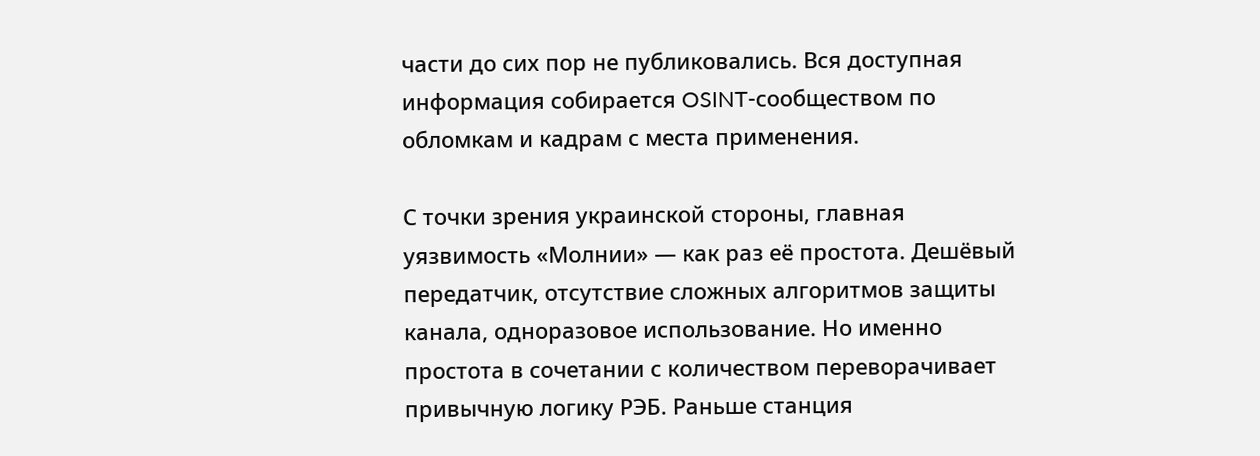части до сих пор не публиковались. Вся доступная информация собирается OSINT-сообществом по обломкам и кадрам с места применения.

С точки зрения украинской стороны, главная уязвимость «Молнии» — как раз её простота. Дешёвый передатчик, отсутствие сложных алгоритмов защиты канала, одноразовое использование. Но именно простота в сочетании с количеством переворачивает привычную логику РЭБ. Раньше станция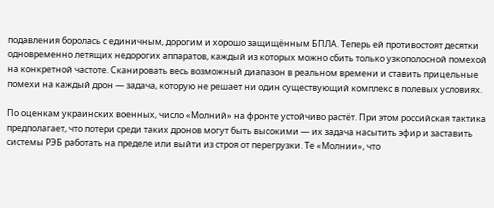подавления боролась с единичным, дорогим и хорошо защищённым БПЛА. Теперь ей противостоят десятки одновременно летящих недорогих аппаратов, каждый из которых можно сбить только узкополосной помехой на конкретной частоте. Сканировать весь возможный диапазон в реальном времени и ставить прицельные помехи на каждый дрон — задача, которую не решает ни один существующий комплекс в полевых условиях.

По оценкам украинских военных, число «Молний» на фронте устойчиво растёт. При этом российская тактика предполагает, что потери среди таких дронов могут быть высокими — их задача насытить эфир и заставить системы РЭБ работать на пределе или выйти из строя от перегрузки. Те «Молнии», что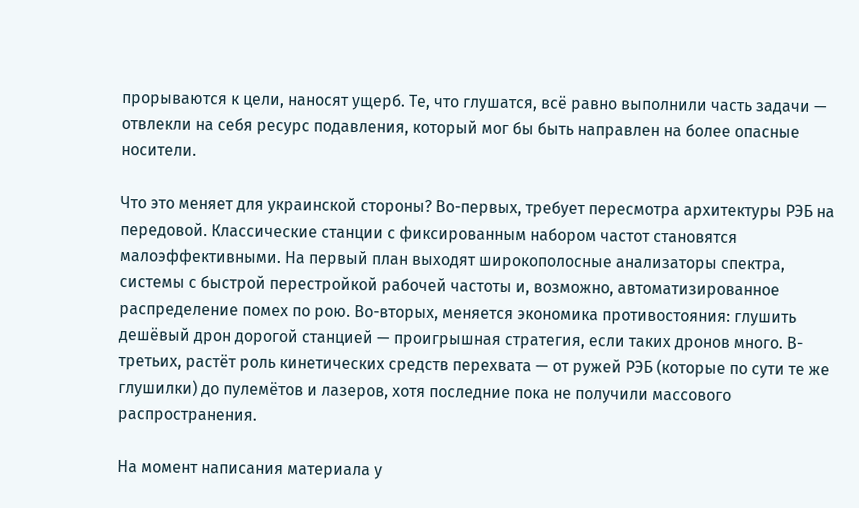прорываются к цели, наносят ущерб. Те, что глушатся, всё равно выполнили часть задачи — отвлекли на себя ресурс подавления, который мог бы быть направлен на более опасные носители.

Что это меняет для украинской стороны? Во-первых, требует пересмотра архитектуры РЭБ на передовой. Классические станции с фиксированным набором частот становятся малоэффективными. На первый план выходят широкополосные анализаторы спектра, системы с быстрой перестройкой рабочей частоты и, возможно, автоматизированное распределение помех по рою. Во-вторых, меняется экономика противостояния: глушить дешёвый дрон дорогой станцией — проигрышная стратегия, если таких дронов много. В-третьих, растёт роль кинетических средств перехвата — от ружей РЭБ (которые по сути те же глушилки) до пулемётов и лазеров, хотя последние пока не получили массового распространения.

На момент написания материала у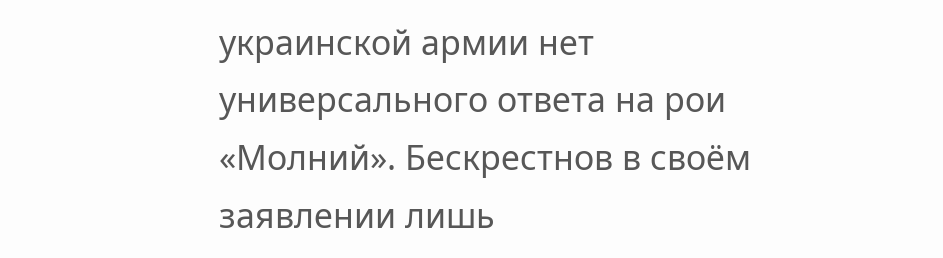украинской армии нет универсального ответа на рои «Молний». Бескрестнов в своём заявлении лишь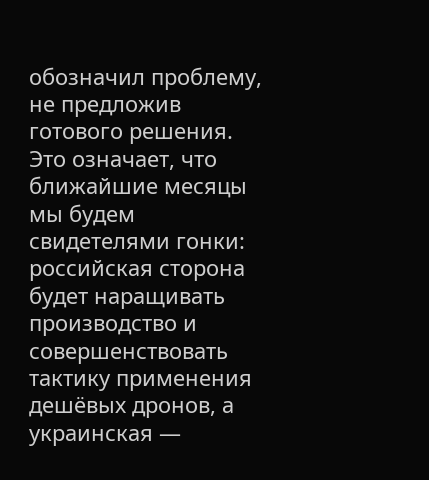обозначил проблему, не предложив готового решения. Это означает, что ближайшие месяцы мы будем свидетелями гонки: российская сторона будет наращивать производство и совершенствовать тактику применения дешёвых дронов, а украинская —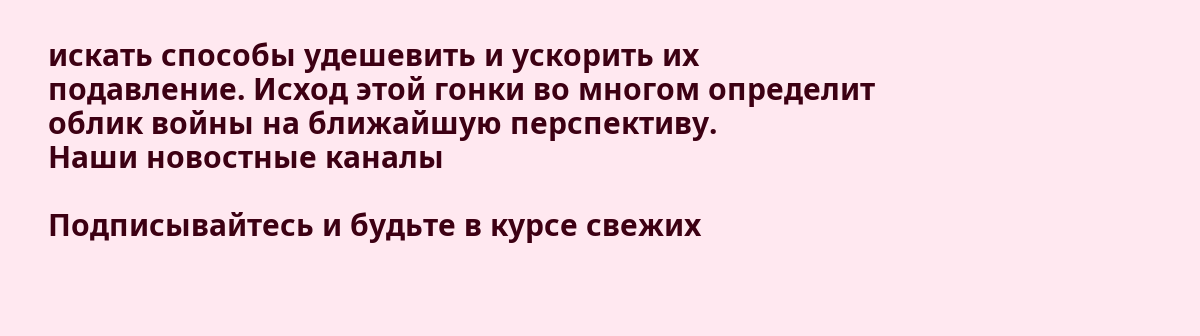искать способы удешевить и ускорить их подавление. Исход этой гонки во многом определит облик войны на ближайшую перспективу.
Наши новостные каналы

Подписывайтесь и будьте в курсе свежих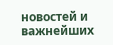новостей и важнейших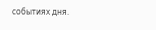событиях дня.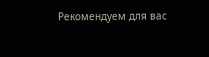Рекомендуем для вас